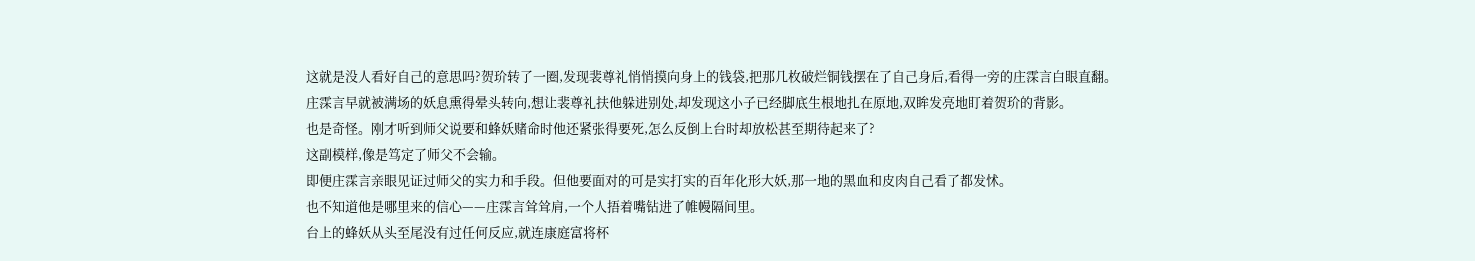这就是没人看好自己的意思吗?贺玠转了一圈,发现裴尊礼悄悄摸向身上的钱袋,把那几枚破烂铜钱摆在了自己身后,看得一旁的庄霂言白眼直翻。
庄霂言早就被满场的妖息熏得晕头转向,想让裴尊礼扶他躲进别处,却发现这小子已经脚底生根地扎在原地,双眸发亮地盯着贺玠的背影。
也是奇怪。刚才听到师父说要和蜂妖赌命时他还紧张得要死,怎么反倒上台时却放松甚至期待起来了?
这副模样,像是笃定了师父不会输。
即便庄霂言亲眼见证过师父的实力和手段。但他要面对的可是实打实的百年化形大妖,那一地的黑血和皮肉自己看了都发怵。
也不知道他是哪里来的信心——庄霂言耸耸肩,一个人捂着嘴钻进了帷幔隔间里。
台上的蜂妖从头至尾没有过任何反应,就连康庭富将杯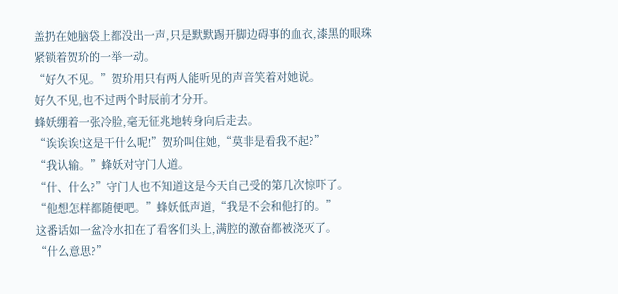盖扔在她脑袋上都没出一声,只是默默踢开脚边碍事的血衣,漆黑的眼珠紧锁着贺玠的一举一动。
“好久不见。”贺玠用只有两人能听见的声音笑着对她说。
好久不见,也不过两个时辰前才分开。
蜂妖绷着一张冷脸,毫无征兆地转身向后走去。
“诶诶诶!这是干什么呢!”贺玠叫住她,“莫非是看我不起?”
“我认输。”蜂妖对守门人道。
“什、什么?”守门人也不知道这是今天自己受的第几次惊吓了。
“他想怎样都随便吧。”蜂妖低声道,“我是不会和他打的。”
这番话如一盆冷水扣在了看客们头上,满腔的激奋都被浇灭了。
“什么意思?”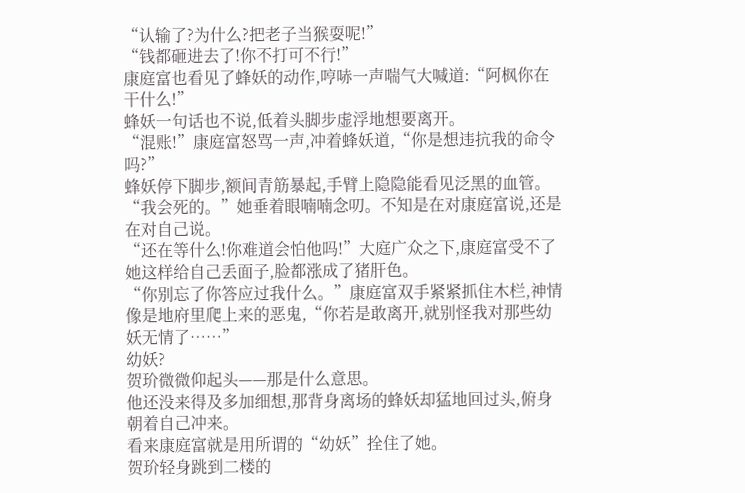“认输了?为什么?把老子当猴耍呢!”
“钱都砸进去了!你不打可不行!”
康庭富也看见了蜂妖的动作,哼哧一声喘气大喊道:“阿枫你在干什么!”
蜂妖一句话也不说,低着头脚步虚浮地想要离开。
“混账!”康庭富怒骂一声,冲着蜂妖道,“你是想违抗我的命令吗?”
蜂妖停下脚步,额间青筋暴起,手臂上隐隐能看见泛黑的血管。
“我会死的。”她垂着眼喃喃念叨。不知是在对康庭富说,还是在对自己说。
“还在等什么!你难道会怕他吗!”大庭广众之下,康庭富受不了她这样给自己丢面子,脸都涨成了猪肝色。
“你别忘了你答应过我什么。”康庭富双手紧紧抓住木栏,神情像是地府里爬上来的恶鬼,“你若是敢离开,就别怪我对那些幼妖无情了……”
幼妖?
贺玠微微仰起头——那是什么意思。
他还没来得及多加细想,那背身离场的蜂妖却猛地回过头,俯身朝着自己冲来。
看来康庭富就是用所谓的“幼妖”拴住了她。
贺玠轻身跳到二楼的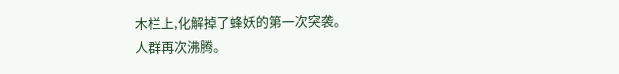木栏上,化解掉了蜂妖的第一次突袭。
人群再次沸腾。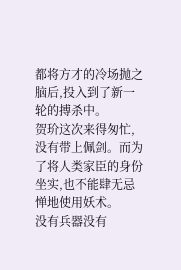都将方才的冷场抛之脑后,投入到了新一轮的搏杀中。
贺玠这次来得匆忙,没有带上佩剑。而为了将人类家臣的身份坐实,也不能肆无忌惮地使用妖术。
没有兵器没有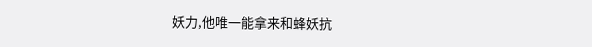妖力,他唯一能拿来和蜂妖抗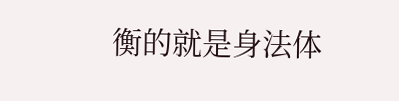衡的就是身法体